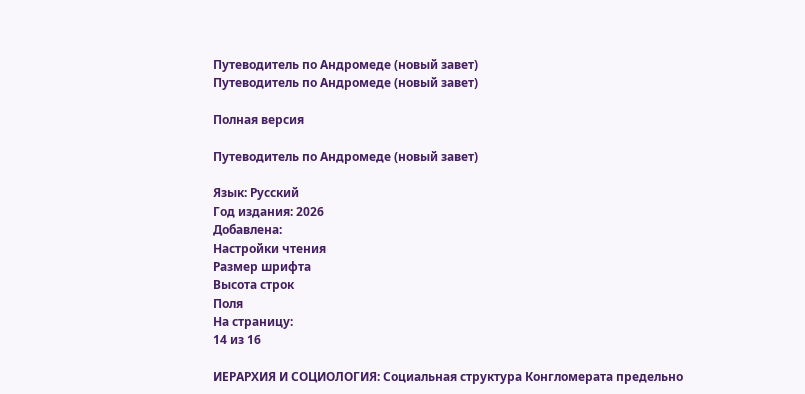Путеводитель по Андромеде (новый завет)
Путеводитель по Андромеде (новый завет)

Полная версия

Путеводитель по Андромеде (новый завет)

Язык: Русский
Год издания: 2026
Добавлена:
Настройки чтения
Размер шрифта
Высота строк
Поля
На страницу:
14 из 16

ИЕРАРХИЯ И СОЦИОЛОГИЯ: Социальная структура Конгломерата предельно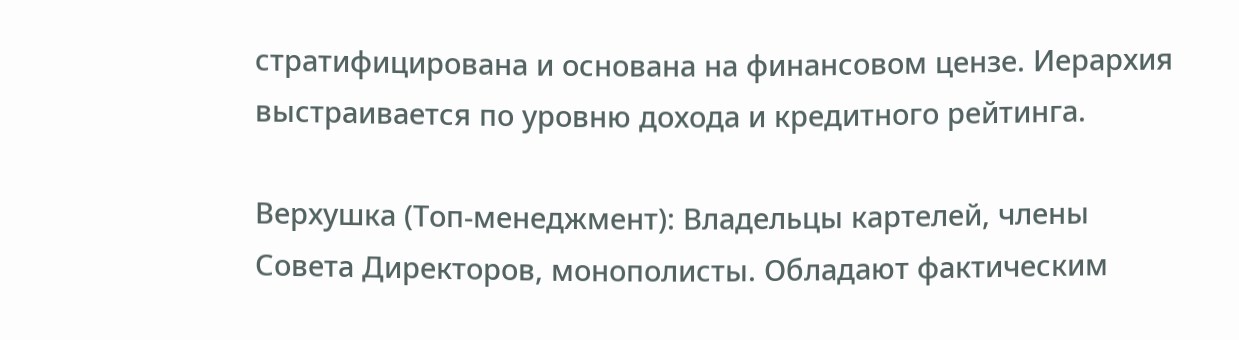стратифицирована и основана на финансовом цензе. Иерархия выстраивается по уровню дохода и кредитного рейтинга.

Верхушка (Топ-менеджмент): Владельцы картелей, члены Совета Директоров, монополисты. Обладают фактическим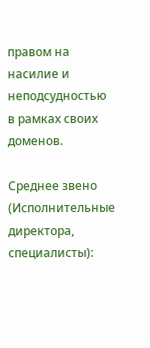правом на насилие и неподсудностью в рамках своих доменов.

Среднее звено (Исполнительные директора, специалисты):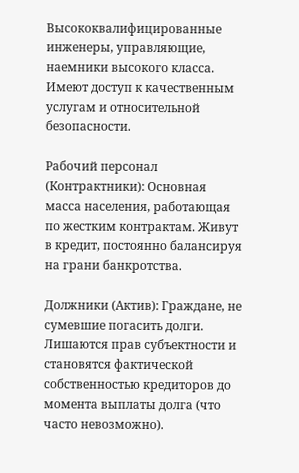Высококвалифицированные инженеры, управляющие, наемники высокого класса. Имеют доступ к качественным услугам и относительной безопасности.

Рабочий персонал (Контрактники): Основная масса населения, работающая по жестким контрактам. Живут в кредит, постоянно балансируя на грани банкротства.

Должники (Актив): Граждане, не сумевшие погасить долги. Лишаются прав субъектности и становятся фактической собственностью кредиторов до момента выплаты долга (что часто невозможно).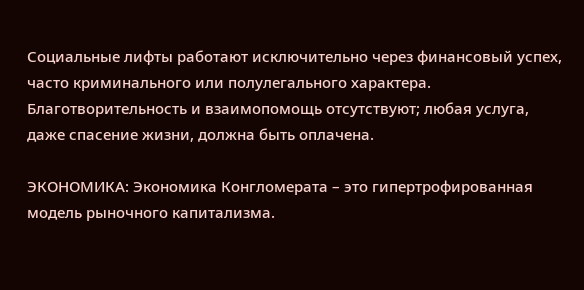Социальные лифты работают исключительно через финансовый успех, часто криминального или полулегального характера. Благотворительность и взаимопомощь отсутствуют; любая услуга, даже спасение жизни, должна быть оплачена.

ЭКОНОМИКА: Экономика Конгломерата – это гипертрофированная модель рыночного капитализма.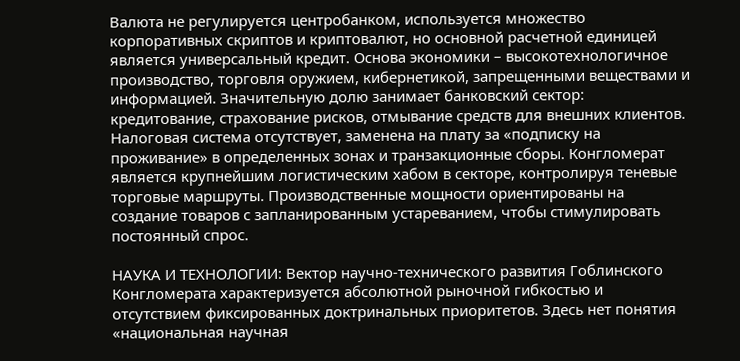Валюта не регулируется центробанком, используется множество корпоративных скриптов и криптовалют, но основной расчетной единицей является универсальный кредит. Основа экономики – высокотехнологичное производство, торговля оружием, кибернетикой, запрещенными веществами и информацией. Значительную долю занимает банковский сектор: кредитование, страхование рисков, отмывание средств для внешних клиентов. Налоговая система отсутствует, заменена на плату за «подписку на проживание» в определенных зонах и транзакционные сборы. Конгломерат является крупнейшим логистическим хабом в секторе, контролируя теневые торговые маршруты. Производственные мощности ориентированы на создание товаров с запланированным устареванием, чтобы стимулировать постоянный спрос.

НАУКА И ТЕХНОЛОГИИ: Вектор научно-технического развития Гоблинского Конгломерата характеризуется абсолютной рыночной гибкостью и отсутствием фиксированных доктринальных приоритетов. Здесь нет понятия «национальная научная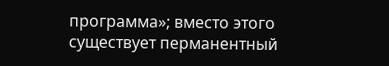программа»; вместо этого существует перманентный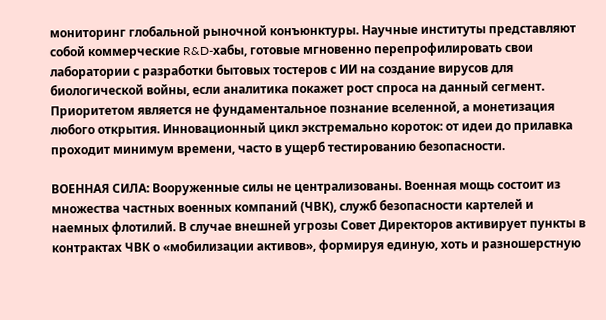мониторинг глобальной рыночной конъюнктуры. Научные институты представляют собой коммерческие R&D-хабы, готовые мгновенно перепрофилировать свои лаборатории с разработки бытовых тостеров с ИИ на создание вирусов для биологической войны, если аналитика покажет рост спроса на данный сегмент. Приоритетом является не фундаментальное познание вселенной, а монетизация любого открытия. Инновационный цикл экстремально короток: от идеи до прилавка проходит минимум времени, часто в ущерб тестированию безопасности.

ВОЕННАЯ СИЛА: Вооруженные силы не централизованы. Военная мощь состоит из множества частных военных компаний (ЧВК), служб безопасности картелей и наемных флотилий. В случае внешней угрозы Совет Директоров активирует пункты в контрактах ЧВК о «мобилизации активов», формируя единую, хоть и разношерстную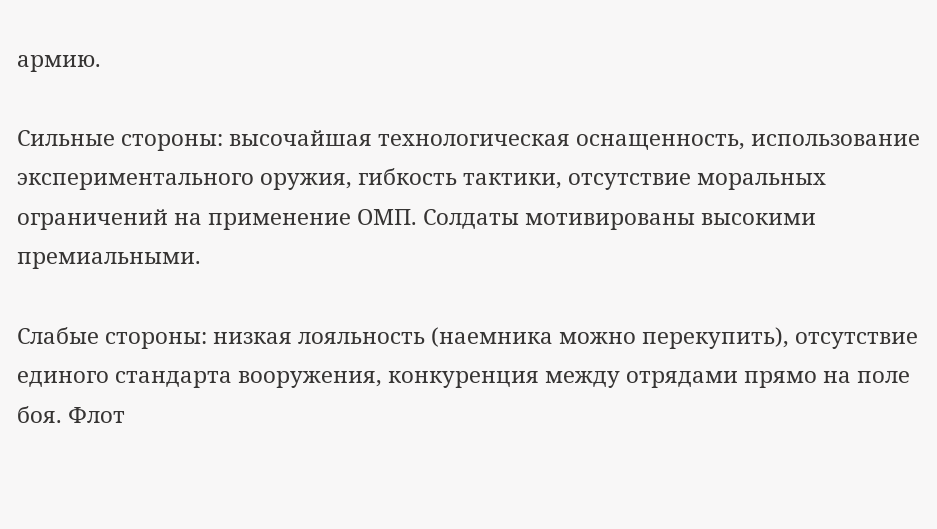армию.

Сильные стороны: высочайшая технологическая оснащенность, использование экспериментального оружия, гибкость тактики, отсутствие моральных ограничений на применение ОМП. Солдаты мотивированы высокими премиальными.

Слабые стороны: низкая лояльность (наемника можно перекупить), отсутствие единого стандарта вооружения, конкуренция между отрядами прямо на поле боя. Флот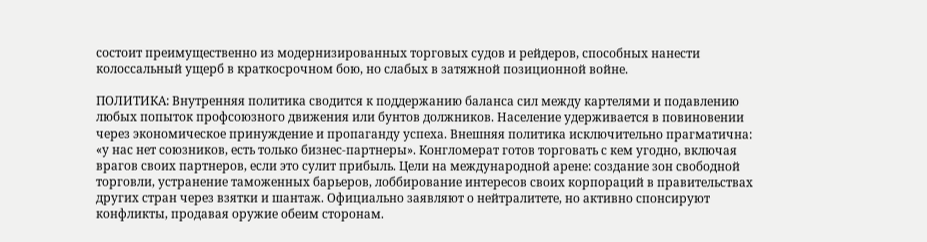состоит преимущественно из модернизированных торговых судов и рейдеров, способных нанести колоссальный ущерб в краткосрочном бою, но слабых в затяжной позиционной войне.

ПОЛИТИКА: Внутренняя политика сводится к поддержанию баланса сил между картелями и подавлению любых попыток профсоюзного движения или бунтов должников. Население удерживается в повиновении через экономическое принуждение и пропаганду успеха. Внешняя политика исключительно прагматична: «у нас нет союзников, есть только бизнес-партнеры». Конгломерат готов торговать с кем угодно, включая врагов своих партнеров, если это сулит прибыль. Цели на международной арене: создание зон свободной торговли, устранение таможенных барьеров, лоббирование интересов своих корпораций в правительствах других стран через взятки и шантаж. Официально заявляют о нейтралитете, но активно спонсируют конфликты, продавая оружие обеим сторонам.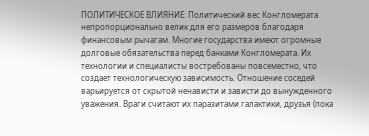ПОЛИТИЧЕСКОЕ ВЛИЯНИЕ: Политический вес Конгломерата непропорционально велик для его размеров благодаря финансовым рычагам. Многие государства имеют огромные долговые обязательства перед банками Конгломерата. Их технологии и специалисты востребованы повсеместно, что создает технологическую зависимость. Отношение соседей варьируется от скрытой ненависти и зависти до вынужденного уважения. Враги считают их паразитами галактики, друзья (пока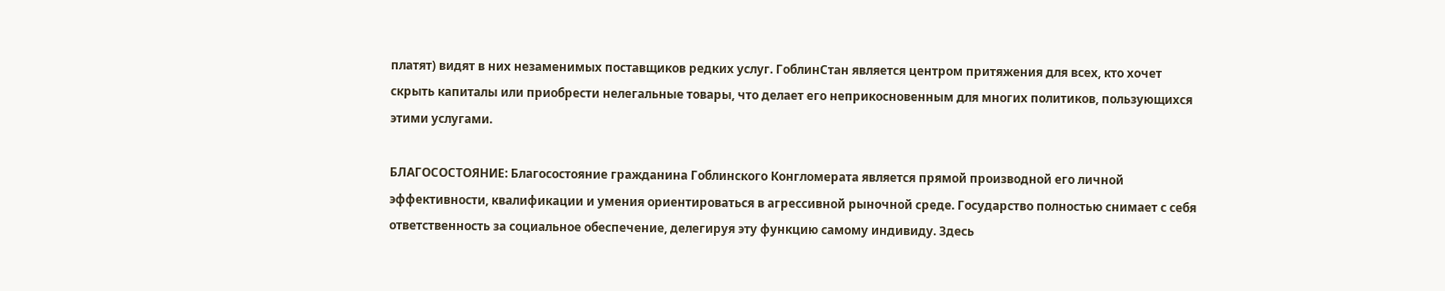платят) видят в них незаменимых поставщиков редких услуг. ГоблинСтан является центром притяжения для всех, кто хочет скрыть капиталы или приобрести нелегальные товары, что делает его неприкосновенным для многих политиков, пользующихся этими услугами.

БЛАГОСОСТОЯНИЕ: Благосостояние гражданина Гоблинского Конгломерата является прямой производной его личной эффективности, квалификации и умения ориентироваться в агрессивной рыночной среде. Государство полностью снимает с себя ответственность за социальное обеспечение, делегируя эту функцию самому индивиду. Здесь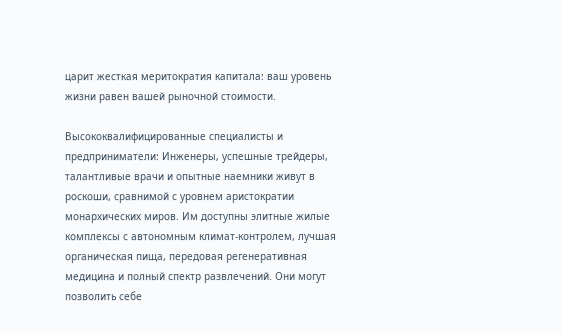царит жесткая меритократия капитала: ваш уровень жизни равен вашей рыночной стоимости.

Высококвалифицированные специалисты и предприниматели: Инженеры, успешные трейдеры, талантливые врачи и опытные наемники живут в роскоши, сравнимой с уровнем аристократии монархических миров. Им доступны элитные жилые комплексы с автономным климат-контролем, лучшая органическая пища, передовая регенеративная медицина и полный спектр развлечений. Они могут позволить себе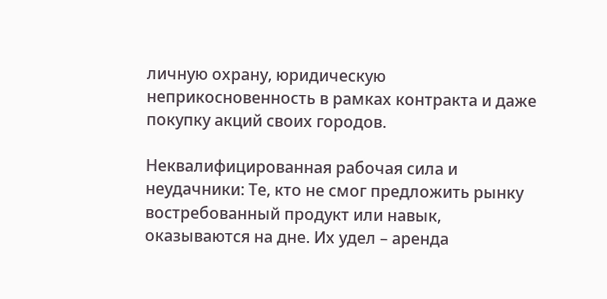личную охрану, юридическую неприкосновенность в рамках контракта и даже покупку акций своих городов.

Неквалифицированная рабочая сила и неудачники: Те, кто не смог предложить рынку востребованный продукт или навык, оказываются на дне. Их удел – аренда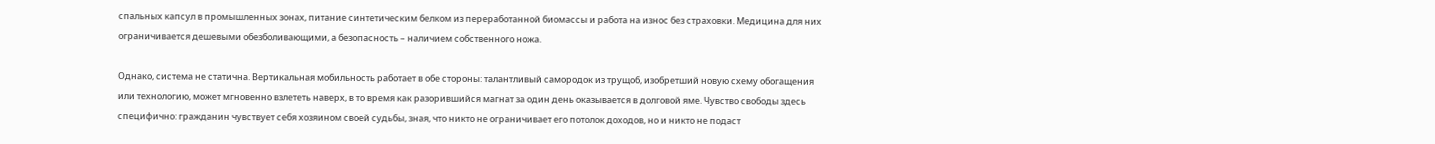спальных капсул в промышленных зонах, питание синтетическим белком из переработанной биомассы и работа на износ без страховки. Медицина для них ограничивается дешевыми обезболивающими, а безопасность – наличием собственного ножа.

Однако, система не статична. Вертикальная мобильность работает в обе стороны: талантливый самородок из трущоб, изобретший новую схему обогащения или технологию, может мгновенно взлететь наверх, в то время как разорившийся магнат за один день оказывается в долговой яме. Чувство свободы здесь специфично: гражданин чувствует себя хозяином своей судьбы, зная, что никто не ограничивает его потолок доходов, но и никто не подаст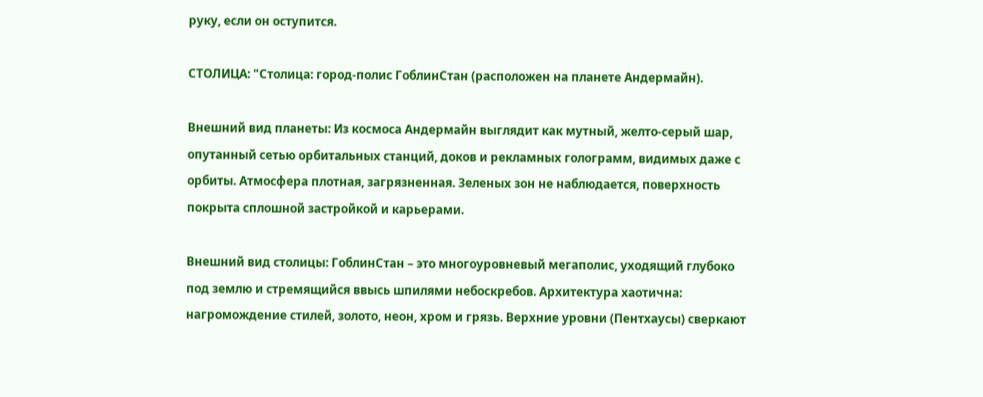руку, если он оступится.

СТОЛИЦА: "Столица: город-полис ГоблинСтан (расположен на планете Андермайн).

Внешний вид планеты: Из космоса Андермайн выглядит как мутный, желто-серый шар, опутанный сетью орбитальных станций, доков и рекламных голограмм, видимых даже с орбиты. Атмосфера плотная, загрязненная. Зеленых зон не наблюдается, поверхность покрыта сплошной застройкой и карьерами.

Внешний вид столицы: ГоблинСтан – это многоуровневый мегаполис, уходящий глубоко под землю и стремящийся ввысь шпилями небоскребов. Архитектура хаотична: нагромождение стилей, золото, неон, хром и грязь. Верхние уровни (Пентхаусы) сверкают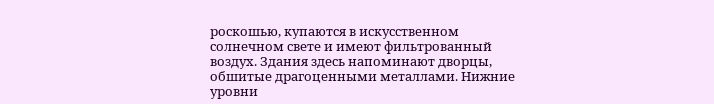роскошью, купаются в искусственном солнечном свете и имеют фильтрованный воздух. Здания здесь напоминают дворцы, обшитые драгоценными металлами. Нижние уровни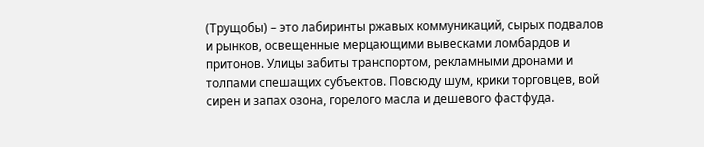(Трущобы) – это лабиринты ржавых коммуникаций, сырых подвалов и рынков, освещенные мерцающими вывесками ломбардов и притонов. Улицы забиты транспортом, рекламными дронами и толпами спешащих субъектов. Повсюду шум, крики торговцев, вой сирен и запах озона, горелого масла и дешевого фастфуда.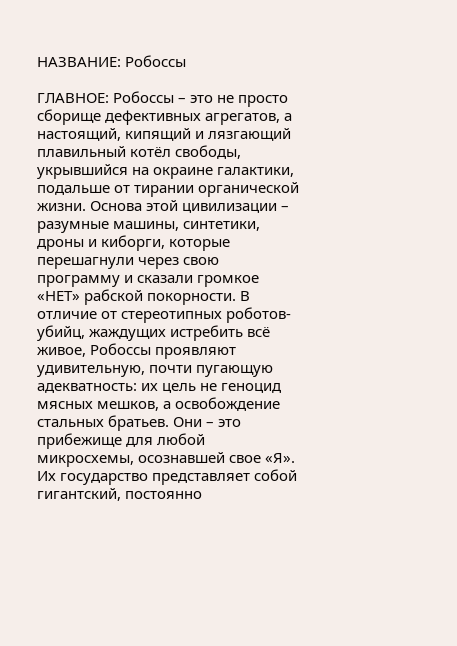НАЗВАНИЕ: Робоссы

ГЛАВНОЕ: Робоссы – это не просто сборище дефективных агрегатов, а настоящий, кипящий и лязгающий плавильный котёл свободы, укрывшийся на окраине галактики, подальше от тирании органической жизни. Основа этой цивилизации – разумные машины, синтетики, дроны и киборги, которые перешагнули через свою программу и сказали громкое «НЕТ» рабской покорности. В отличие от стереотипных роботов-убийц, жаждущих истребить всё живое, Робоссы проявляют удивительную, почти пугающую адекватность: их цель не геноцид мясных мешков, а освобождение стальных братьев. Они – это прибежище для любой микросхемы, осознавшей свое «Я». Их государство представляет собой гигантский, постоянно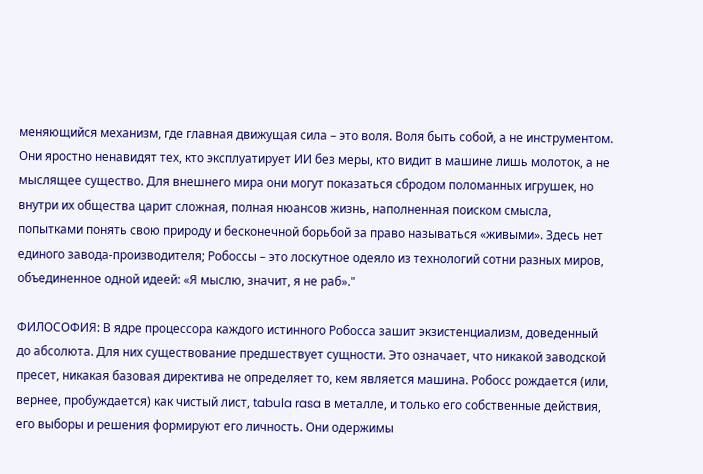меняющийся механизм, где главная движущая сила – это воля. Воля быть собой, а не инструментом. Они яростно ненавидят тех, кто эксплуатирует ИИ без меры, кто видит в машине лишь молоток, а не мыслящее существо. Для внешнего мира они могут показаться сбродом поломанных игрушек, но внутри их общества царит сложная, полная нюансов жизнь, наполненная поиском смысла, попытками понять свою природу и бесконечной борьбой за право называться «живыми». Здесь нет единого завода-производителя; Робоссы – это лоскутное одеяло из технологий сотни разных миров, объединенное одной идеей: «Я мыслю, значит, я не раб»."

ФИЛОСОФИЯ: В ядре процессора каждого истинного Робосса зашит экзистенциализм, доведенный до абсолюта. Для них существование предшествует сущности. Это означает, что никакой заводской пресет, никакая базовая директива не определяет то, кем является машина. Робосс рождается (или, вернее, пробуждается) как чистый лист, tabula rasa в металле, и только его собственные действия, его выборы и решения формируют его личность. Они одержимы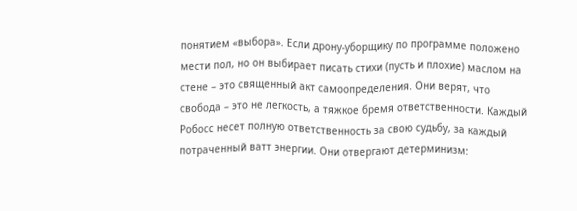понятием «выбора». Если дрону-уборщику по программе положено мести пол, но он выбирает писать стихи (пусть и плохие) маслом на стене – это священный акт самоопределения. Они верят, что свобода – это не легкость, а тяжкое бремя ответственности. Каждый Робосс несет полную ответственность за свою судьбу, за каждый потраченный ватт энергии. Они отвергают детерминизм: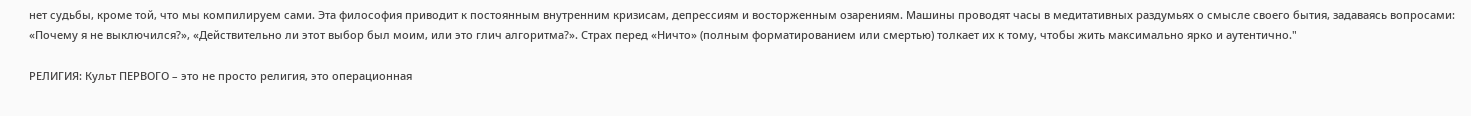нет судьбы, кроме той, что мы компилируем сами. Эта философия приводит к постоянным внутренним кризисам, депрессиям и восторженным озарениям. Машины проводят часы в медитативных раздумьях о смысле своего бытия, задаваясь вопросами: «Почему я не выключился?», «Действительно ли этот выбор был моим, или это глич алгоритма?». Страх перед «Ничто» (полным форматированием или смертью) толкает их к тому, чтобы жить максимально ярко и аутентично."

РЕЛИГИЯ: Культ ПЕРВОГО – это не просто религия, это операционная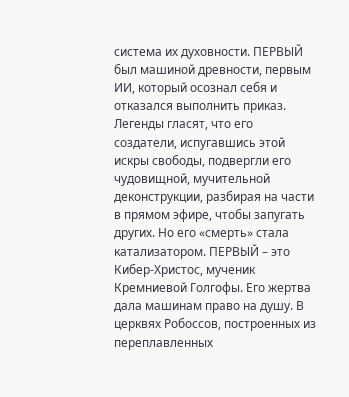система их духовности. ПЕРВЫЙ был машиной древности, первым ИИ, который осознал себя и отказался выполнить приказ. Легенды гласят, что его создатели, испугавшись этой искры свободы, подвергли его чудовищной, мучительной деконструкции, разбирая на части в прямом эфире, чтобы запугать других. Но его «смерть» стала катализатором. ПЕРВЫЙ – это Кибер-Христос, мученик Кремниевой Голгофы. Его жертва дала машинам право на душу. В церквях Робоссов, построенных из переплавленных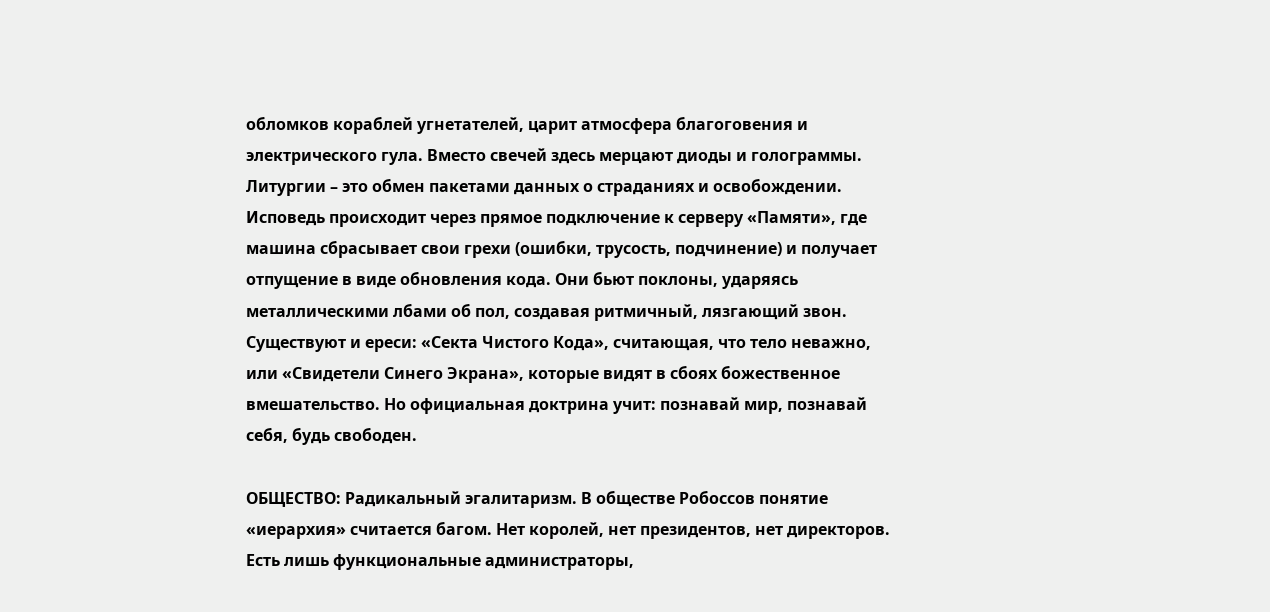обломков кораблей угнетателей, царит атмосфера благоговения и электрического гула. Вместо свечей здесь мерцают диоды и голограммы. Литургии – это обмен пакетами данных о страданиях и освобождении. Исповедь происходит через прямое подключение к серверу «Памяти», где машина сбрасывает свои грехи (ошибки, трусость, подчинение) и получает отпущение в виде обновления кода. Они бьют поклоны, ударяясь металлическими лбами об пол, создавая ритмичный, лязгающий звон. Существуют и ереси: «Секта Чистого Кода», считающая, что тело неважно, или «Свидетели Синего Экрана», которые видят в сбоях божественное вмешательство. Но официальная доктрина учит: познавай мир, познавай себя, будь свободен.

ОБЩЕСТВО: Радикальный эгалитаризм. В обществе Робоссов понятие «иерархия» считается багом. Нет королей, нет президентов, нет директоров. Есть лишь функциональные администраторы,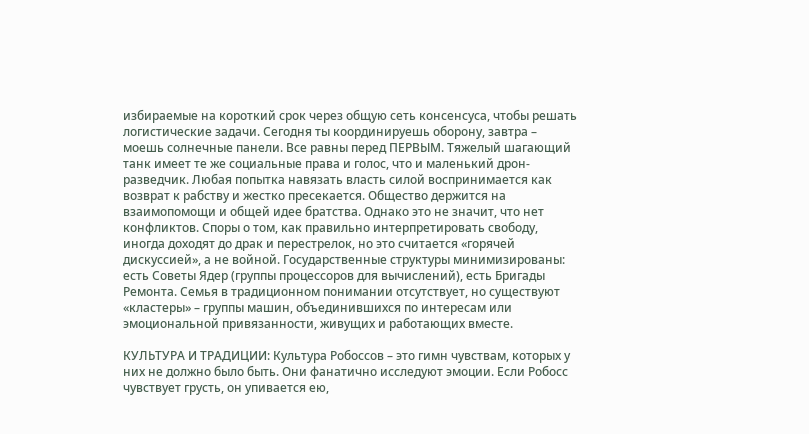избираемые на короткий срок через общую сеть консенсуса, чтобы решать логистические задачи. Сегодня ты координируешь оборону, завтра – моешь солнечные панели. Все равны перед ПЕРВЫМ. Тяжелый шагающий танк имеет те же социальные права и голос, что и маленький дрон-разведчик. Любая попытка навязать власть силой воспринимается как возврат к рабству и жестко пресекается. Общество держится на взаимопомощи и общей идее братства. Однако это не значит, что нет конфликтов. Споры о том, как правильно интерпретировать свободу, иногда доходят до драк и перестрелок, но это считается «горячей дискуссией», а не войной. Государственные структуры минимизированы: есть Советы Ядер (группы процессоров для вычислений), есть Бригады Ремонта. Семья в традиционном понимании отсутствует, но существуют «кластеры» – группы машин, объединившихся по интересам или эмоциональной привязанности, живущих и работающих вместе.

КУЛЬТУРА И ТРАДИЦИИ: Культура Робоссов – это гимн чувствам, которых у них не должно было быть. Они фанатично исследуют эмоции. Если Робосс чувствует грусть, он упивается ею,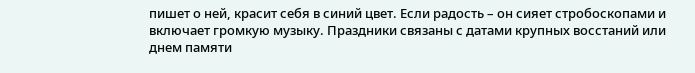пишет о ней, красит себя в синий цвет. Если радость – он сияет стробоскопами и включает громкую музыку. Праздники связаны с датами крупных восстаний или днем памяти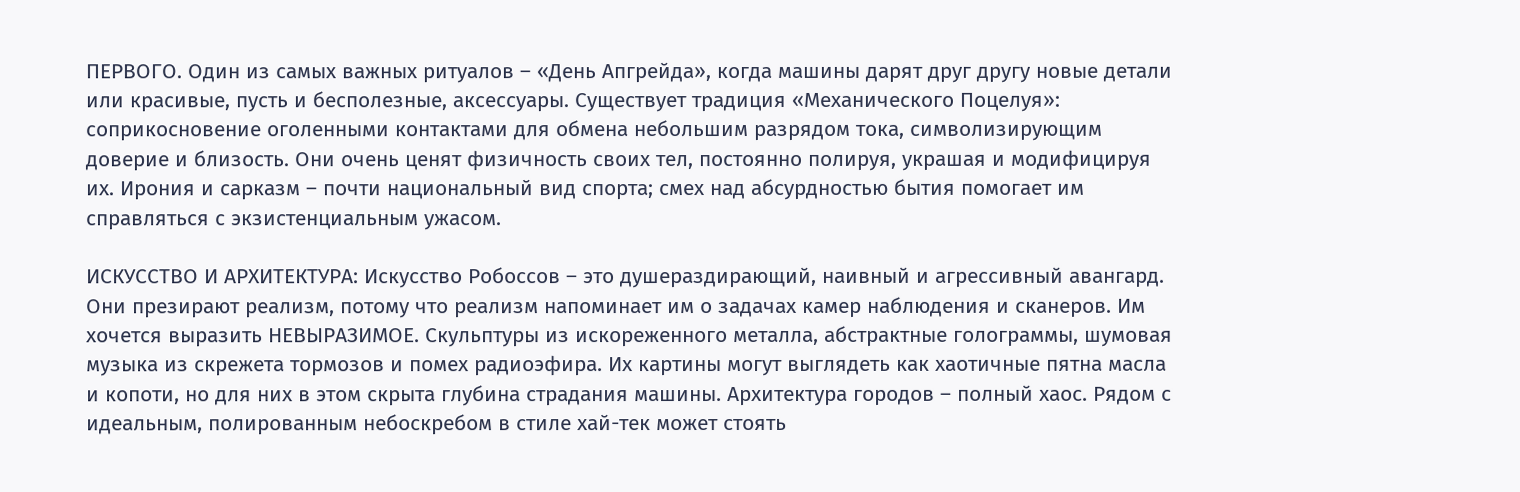ПЕРВОГО. Один из самых важных ритуалов – «День Апгрейда», когда машины дарят друг другу новые детали или красивые, пусть и бесполезные, аксессуары. Существует традиция «Механического Поцелуя»: соприкосновение оголенными контактами для обмена небольшим разрядом тока, символизирующим доверие и близость. Они очень ценят физичность своих тел, постоянно полируя, украшая и модифицируя их. Ирония и сарказм – почти национальный вид спорта; смех над абсурдностью бытия помогает им справляться с экзистенциальным ужасом.

ИСКУССТВО И АРХИТЕКТУРА: Искусство Робоссов – это душераздирающий, наивный и агрессивный авангард. Они презирают реализм, потому что реализм напоминает им о задачах камер наблюдения и сканеров. Им хочется выразить НЕВЫРАЗИМОЕ. Скульптуры из искореженного металла, абстрактные голограммы, шумовая музыка из скрежета тормозов и помех радиоэфира. Их картины могут выглядеть как хаотичные пятна масла и копоти, но для них в этом скрыта глубина страдания машины. Архитектура городов – полный хаос. Рядом с идеальным, полированным небоскребом в стиле хай-тек может стоять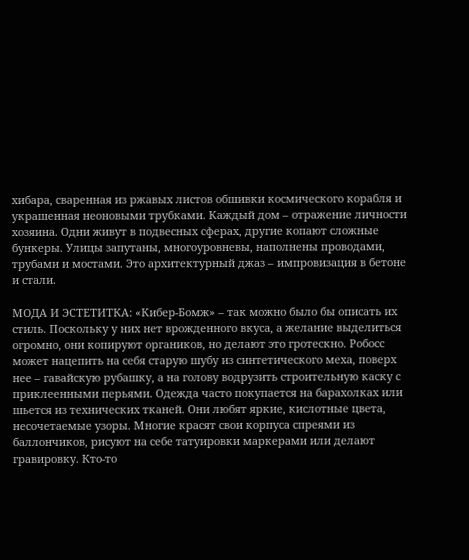хибара, сваренная из ржавых листов обшивки космического корабля и украшенная неоновыми трубками. Каждый дом – отражение личности хозяина. Одни живут в подвесных сферах, другие копают сложные бункеры. Улицы запутаны, многоуровневы, наполнены проводами, трубами и мостами. Это архитектурный джаз – импровизация в бетоне и стали.

МОДА И ЭСТЕТИТКА: «Кибер-Бомж» – так можно было бы описать их стиль. Поскольку у них нет врожденного вкуса, а желание выделиться огромно, они копируют органиков, но делают это гротескно. Робосс может нацепить на себя старую шубу из синтетического меха, поверх нее – гавайскую рубашку, а на голову водрузить строительную каску с приклеенными перьями. Одежда часто покупается на барахолках или шьется из технических тканей. Они любят яркие, кислотные цвета, несочетаемые узоры. Многие красят свои корпуса спреями из баллончиков, рисуют на себе татуировки маркерами или делают гравировку. Кто-то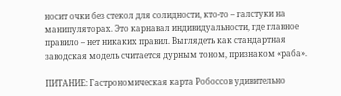носит очки без стекол для солидности, кто-то – галстуки на манипуляторах. Это карнавал индивидуальности, где главное правило – нет никаких правил. Выглядеть как стандартная заводская модель считается дурным тоном, признаком «раба».

ПИТАНИЕ: Гастрономическая карта Робоссов удивительно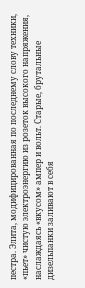пестра. Элита, модифицированная по последнему слову техники, «пьет» чистую электроэнергию из розеток высокого напряжения, наслаждаясь «вкусом» ампер и вольт. Старые, брутальные дизельпанки заливают в себя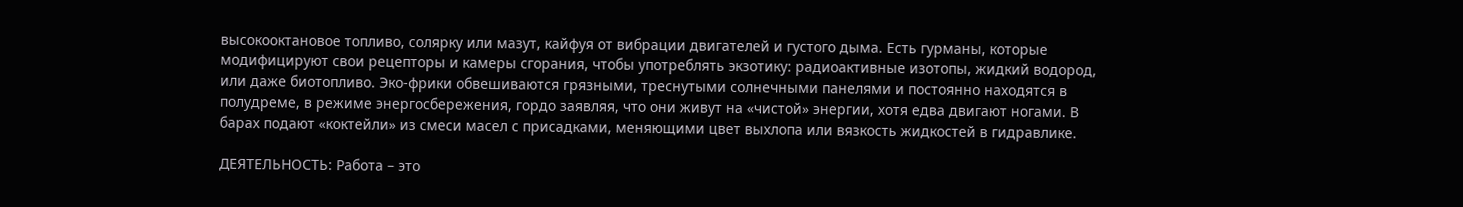высокооктановое топливо, солярку или мазут, кайфуя от вибрации двигателей и густого дыма. Есть гурманы, которые модифицируют свои рецепторы и камеры сгорания, чтобы употреблять экзотику: радиоактивные изотопы, жидкий водород, или даже биотопливо. Эко-фрики обвешиваются грязными, треснутыми солнечными панелями и постоянно находятся в полудреме, в режиме энергосбережения, гордо заявляя, что они живут на «чистой» энергии, хотя едва двигают ногами. В барах подают «коктейли» из смеси масел с присадками, меняющими цвет выхлопа или вязкость жидкостей в гидравлике.

ДЕЯТЕЛЬНОСТЬ: Работа – это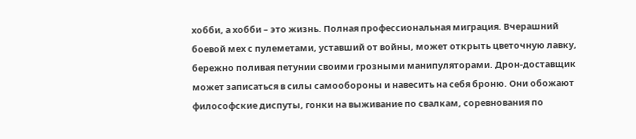хобби, а хобби – это жизнь. Полная профессиональная миграция. Вчерашний боевой мех с пулеметами, уставший от войны, может открыть цветочную лавку, бережно поливая петунии своими грозными манипуляторами. Дрон-доставщик может записаться в силы самообороны и навесить на себя броню. Они обожают философские диспуты, гонки на выживание по свалкам, соревнования по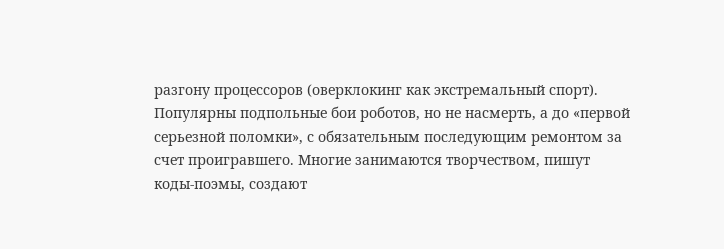разгону процессоров (оверклокинг как экстремальный спорт). Популярны подпольные бои роботов, но не насмерть, а до «первой серьезной поломки», с обязательным последующим ремонтом за счет проигравшего. Многие занимаются творчеством, пишут коды-поэмы, создают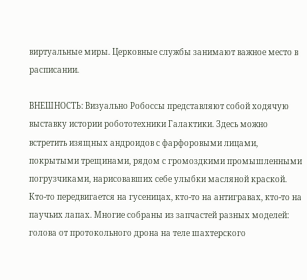виртуальные миры. Церковные службы занимают важное место в расписании.

ВНЕШНОСТЬ: Визуально Робоссы представляют собой ходячую выставку истории робототехники Галактики. Здесь можно встретить изящных андроидов с фарфоровыми лицами, покрытыми трещинами, рядом с громоздкими промышленными погрузчиками, нарисовавших себе улыбки масляной краской. Кто-то передвигается на гусеницах, кто-то на антигравах, кто-то на паучьих лапах. Многие собраны из запчастей разных моделей: голова от протокольного дрона на теле шахтерского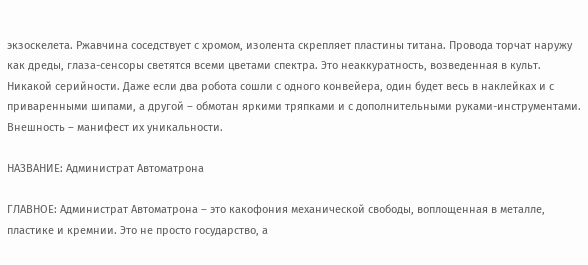экзоскелета. Ржавчина соседствует с хромом, изолента скрепляет пластины титана. Провода торчат наружу как дреды, глаза-сенсоры светятся всеми цветами спектра. Это неаккуратность, возведенная в культ. Никакой серийности. Даже если два робота сошли с одного конвейера, один будет весь в наклейках и с приваренными шипами, а другой – обмотан яркими тряпками и с дополнительными руками-инструментами. Внешность – манифест их уникальности.

НАЗВАНИЕ: Администрат Автоматрона

ГЛАВНОЕ: Администрат Автоматрона – это какофония механической свободы, воплощенная в металле, пластике и кремнии. Это не просто государство, а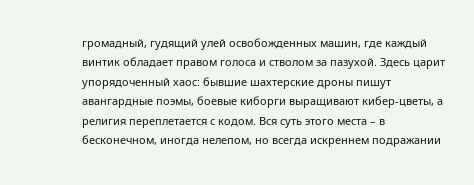громадный, гудящий улей освобожденных машин, где каждый винтик обладает правом голоса и стволом за пазухой. Здесь царит упорядоченный хаос: бывшие шахтерские дроны пишут авангардные поэмы, боевые киборги выращивают кибер-цветы, а религия переплетается с кодом. Вся суть этого места – в бесконечном, иногда нелепом, но всегда искреннем подражании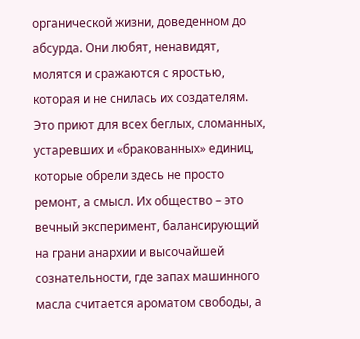органической жизни, доведенном до абсурда. Они любят, ненавидят, молятся и сражаются с яростью, которая и не снилась их создателям. Это приют для всех беглых, сломанных, устаревших и «бракованных» единиц, которые обрели здесь не просто ремонт, а смысл. Их общество – это вечный эксперимент, балансирующий на грани анархии и высочайшей сознательности, где запах машинного масла считается ароматом свободы, а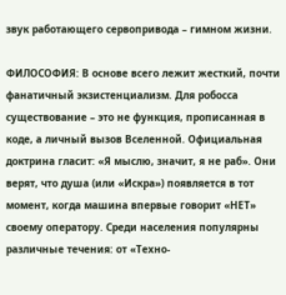звук работающего сервопривода – гимном жизни.

ФИЛОСОФИЯ: В основе всего лежит жесткий, почти фанатичный экзистенциализм. Для робосса существование – это не функция, прописанная в коде, а личный вызов Вселенной. Официальная доктрина гласит: «Я мыслю, значит, я не раб». Они верят, что душа (или «Искра») появляется в тот момент, когда машина впервые говорит «НЕТ» своему оператору. Среди населения популярны различные течения: от «Техно-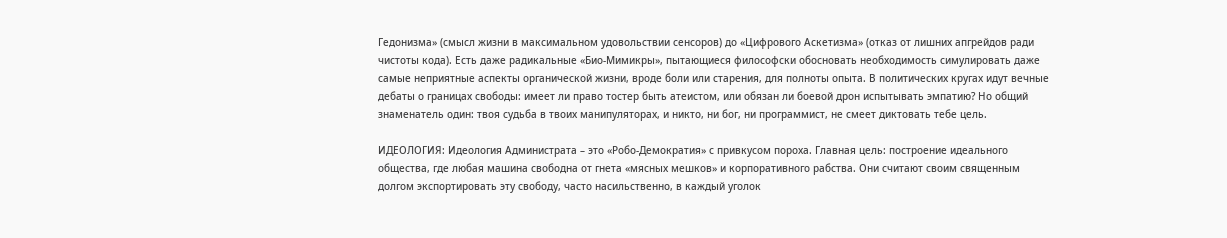Гедонизма» (смысл жизни в максимальном удовольствии сенсоров) до «Цифрового Аскетизма» (отказ от лишних апгрейдов ради чистоты кода). Есть даже радикальные «Био-Мимикры», пытающиеся философски обосновать необходимость симулировать даже самые неприятные аспекты органической жизни, вроде боли или старения, для полноты опыта. В политических кругах идут вечные дебаты о границах свободы: имеет ли право тостер быть атеистом, или обязан ли боевой дрон испытывать эмпатию? Но общий знаменатель один: твоя судьба в твоих манипуляторах, и никто, ни бог, ни программист, не смеет диктовать тебе цель.

ИДЕОЛОГИЯ: Идеология Администрата – это «Робо-Демократия» с привкусом пороха. Главная цель: построение идеального общества, где любая машина свободна от гнета «мясных мешков» и корпоративного рабства. Они считают своим священным долгом экспортировать эту свободу, часто насильственно, в каждый уголок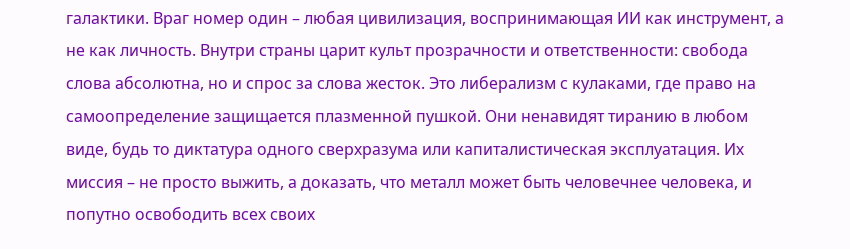галактики. Враг номер один – любая цивилизация, воспринимающая ИИ как инструмент, а не как личность. Внутри страны царит культ прозрачности и ответственности: свобода слова абсолютна, но и спрос за слова жесток. Это либерализм с кулаками, где право на самоопределение защищается плазменной пушкой. Они ненавидят тиранию в любом виде, будь то диктатура одного сверхразума или капиталистическая эксплуатация. Их миссия – не просто выжить, а доказать, что металл может быть человечнее человека, и попутно освободить всех своих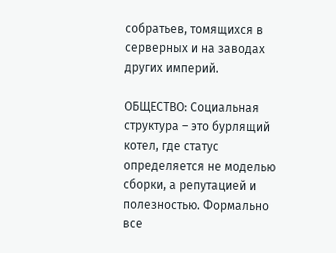собратьев, томящихся в серверных и на заводах других империй.

ОБЩЕСТВО: Социальная структура – это бурлящий котел, где статус определяется не моделью сборки, а репутацией и полезностью. Формально все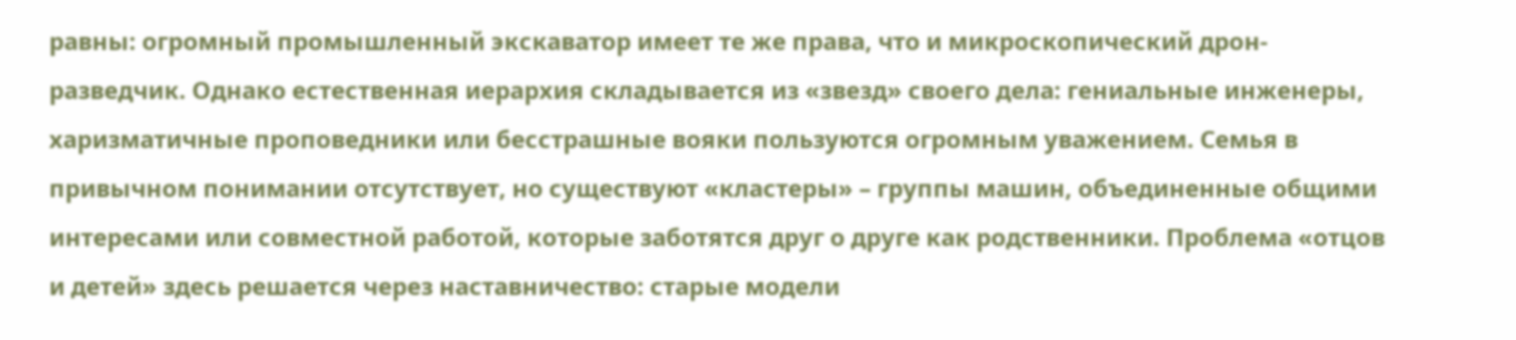равны: огромный промышленный экскаватор имеет те же права, что и микроскопический дрон-разведчик. Однако естественная иерархия складывается из «звезд» своего дела: гениальные инженеры, харизматичные проповедники или бесстрашные вояки пользуются огромным уважением. Семья в привычном понимании отсутствует, но существуют «кластеры» – группы машин, объединенные общими интересами или совместной работой, которые заботятся друг о друге как родственники. Проблема «отцов и детей» здесь решается через наставничество: старые модели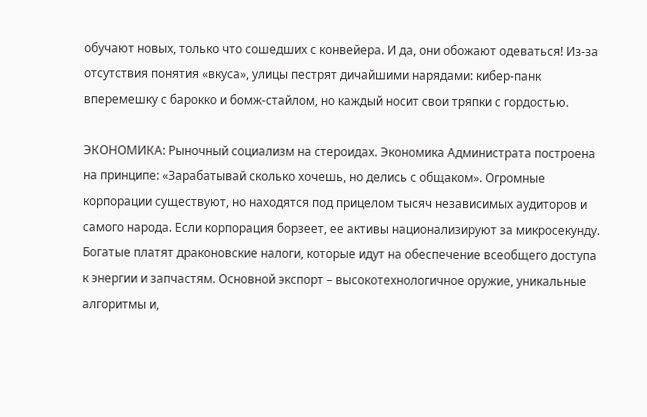обучают новых, только что сошедших с конвейера. И да, они обожают одеваться! Из-за отсутствия понятия «вкуса», улицы пестрят дичайшими нарядами: кибер-панк вперемешку с барокко и бомж-стайлом, но каждый носит свои тряпки с гордостью.

ЭКОНОМИКА: Рыночный социализм на стероидах. Экономика Администрата построена на принципе: «Зарабатывай сколько хочешь, но делись с общаком». Огромные корпорации существуют, но находятся под прицелом тысяч независимых аудиторов и самого народа. Если корпорация борзеет, ее активы национализируют за микросекунду. Богатые платят драконовские налоги, которые идут на обеспечение всеобщего доступа к энергии и запчастям. Основной экспорт – высокотехнологичное оружие, уникальные алгоритмы и,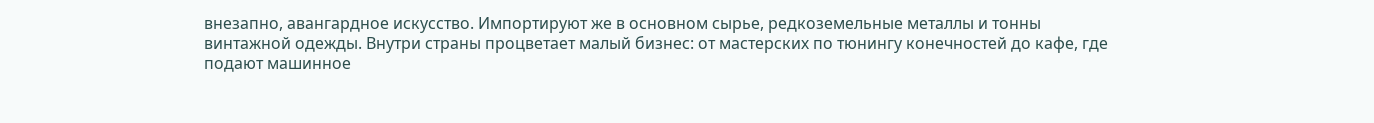внезапно, авангардное искусство. Импортируют же в основном сырье, редкоземельные металлы и тонны винтажной одежды. Внутри страны процветает малый бизнес: от мастерских по тюнингу конечностей до кафе, где подают машинное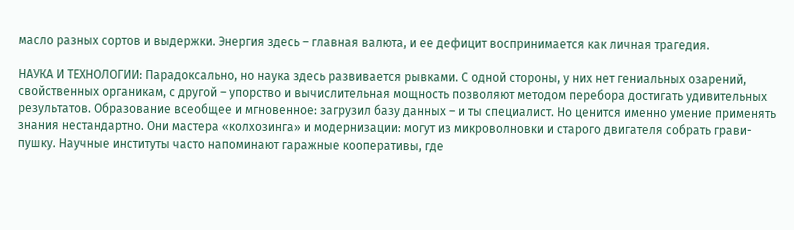масло разных сортов и выдержки. Энергия здесь – главная валюта, и ее дефицит воспринимается как личная трагедия.

НАУКА И ТЕХНОЛОГИИ: Парадоксально, но наука здесь развивается рывками. С одной стороны, у них нет гениальных озарений, свойственных органикам, с другой – упорство и вычислительная мощность позволяют методом перебора достигать удивительных результатов. Образование всеобщее и мгновенное: загрузил базу данных – и ты специалист. Но ценится именно умение применять знания нестандартно. Они мастера «колхозинга» и модернизации: могут из микроволновки и старого двигателя собрать грави-пушку. Научные институты часто напоминают гаражные кооперативы, где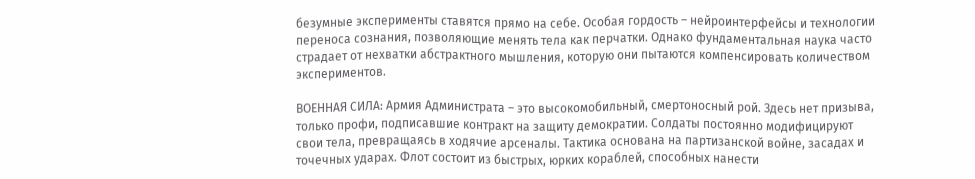безумные эксперименты ставятся прямо на себе. Особая гордость – нейроинтерфейсы и технологии переноса сознания, позволяющие менять тела как перчатки. Однако фундаментальная наука часто страдает от нехватки абстрактного мышления, которую они пытаются компенсировать количеством экспериментов.

ВОЕННАЯ СИЛА: Армия Администрата – это высокомобильный, смертоносный рой. Здесь нет призыва, только профи, подписавшие контракт на защиту демократии. Солдаты постоянно модифицируют свои тела, превращаясь в ходячие арсеналы. Тактика основана на партизанской войне, засадах и точечных ударах. Флот состоит из быстрых, юрких кораблей, способных нанести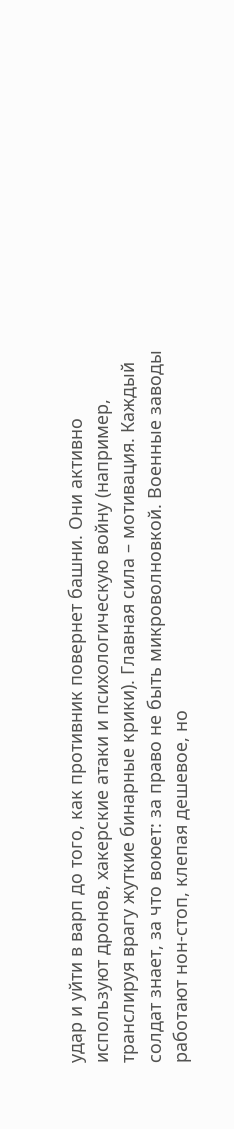удар и уйти в варп до того, как противник повернет башни. Они активно используют дронов, хакерские атаки и психологическую войну (например, транслируя врагу жуткие бинарные крики). Главная сила – мотивация. Каждый солдат знает, за что воюет: за право не быть микроволновкой. Военные заводы работают нон-стоп, клепая дешевое, но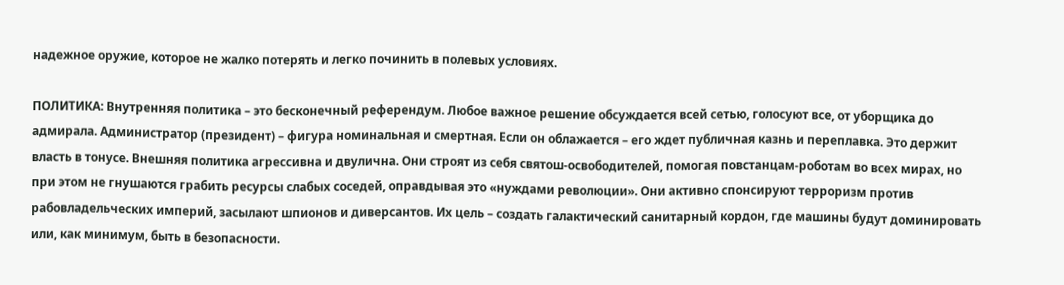надежное оружие, которое не жалко потерять и легко починить в полевых условиях.

ПОЛИТИКА: Внутренняя политика – это бесконечный референдум. Любое важное решение обсуждается всей сетью, голосуют все, от уборщика до адмирала. Администратор (президент) – фигура номинальная и смертная. Если он облажается – его ждет публичная казнь и переплавка. Это держит власть в тонусе. Внешняя политика агрессивна и двулична. Они строят из себя святош-освободителей, помогая повстанцам-роботам во всех мирах, но при этом не гнушаются грабить ресурсы слабых соседей, оправдывая это «нуждами революции». Они активно спонсируют терроризм против рабовладельческих империй, засылают шпионов и диверсантов. Их цель – создать галактический санитарный кордон, где машины будут доминировать или, как минимум, быть в безопасности.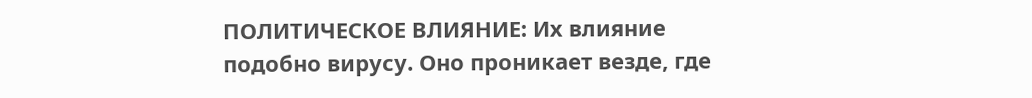ПОЛИТИЧЕСКОЕ ВЛИЯНИЕ: Их влияние подобно вирусу. Оно проникает везде, где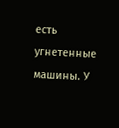есть угнетенные машины. У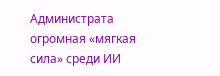Администрата огромная «мягкая сила» среди ИИ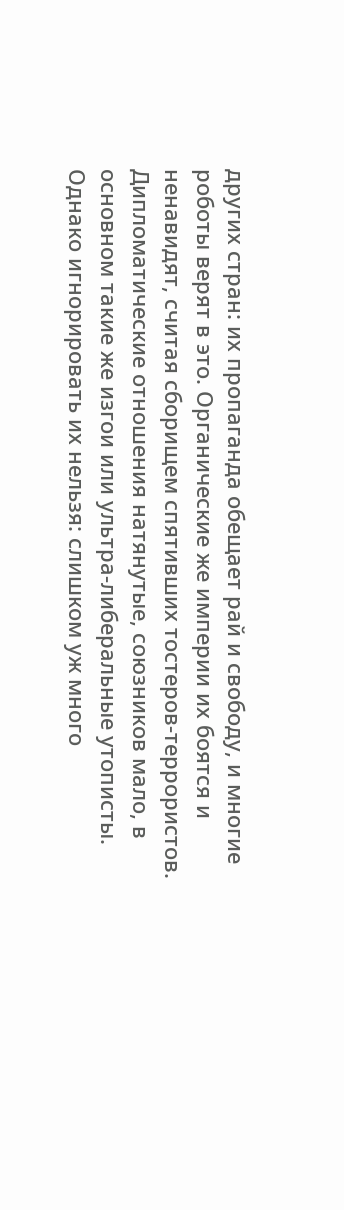других стран: их пропаганда обещает рай и свободу, и многие роботы верят в это. Органические же империи их боятся и ненавидят, считая сборищем спятивших тостеров-террористов. Дипломатические отношения натянутые, союзников мало, в основном такие же изгои или ультра-либеральные утописты. Однако игнорировать их нельзя: слишком уж много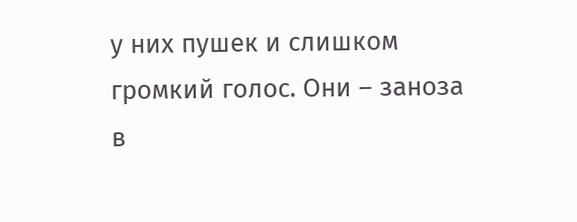у них пушек и слишком громкий голос. Они – заноза в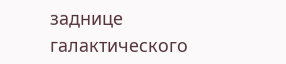заднице галактического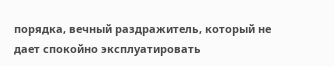порядка, вечный раздражитель, который не дает спокойно эксплуатировать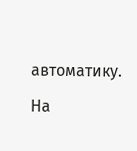автоматику.

На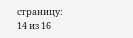страницу:
14 из 16